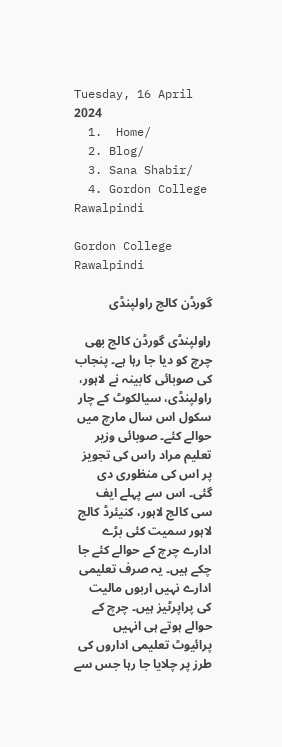Tuesday, 16 April 2024
  1.  Home/
  2. Blog/
  3. Sana Shabir/
  4. Gordon College Rawalpindi

Gordon College Rawalpindi

گورڈن کالج راولپنڈی

راولپنڈی گورڈن کالج بھی چرچ کو دیا جا رہا ہے۔ پنجاب کی صوبائی کابینہ نے لاہور، راولپنڈی، سیالکوٹ کے چار سکول اس سال مارچ میں حوالے کئے۔ صوبائی وزیر تعلیم مراد راس کی تجویز پر اس کی منظوری دی گئی۔ اس سے پہلے ایف سی کالج لاہور، کنیئرڈ کالج لاہور سمیت کئی بڑے ادارے چرچ کے حوالے کئے جا چکے ہیں۔ یہ صرف تعلیمی ادارے نہیں اربوں مالیت کی پراپرٹیز ہیں۔ چرچ کے حوالے ہوتے ہی انہیں پرائیوٹ تعلیمی اداروں کی طرز پر چلایا جا رہا جس سے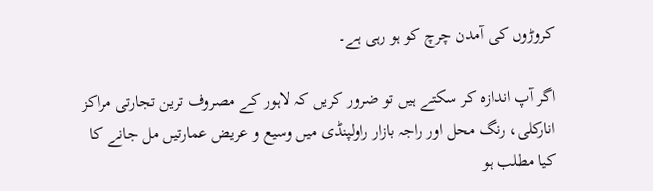کروڑوں کی آمدن چرچ کو ہو رہی ہے۔

اگر آپ اندازہ کر سکتے ہیں تو ضرور کریں کہ لاہور کے مصروف ترین تجارتی مراکز انارکلی، رنگ محل اور راجہ بازار راولپنڈی میں وسیع و عریض عمارتیں مل جانے کا کیا مطلب ہو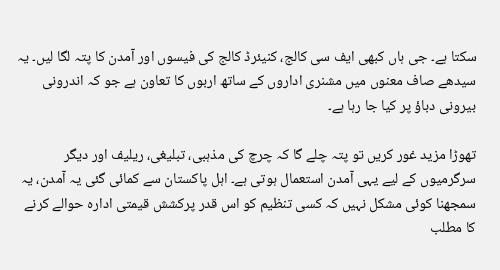سکتا ہے۔ جی ہاں کبھی ایف سی کالج، کنیئرڈ کالج کی فیسوں اور آمدن کا پتہ لگا لیں۔ یہ سیدھے صاف معنوں میں مشنری اداروں کے ساتھ اربوں کا تعاون ہے جو کہ اندرونی بیرونی دباؤ پر کیا جا رہا ہے۔

تھوڑا مزید غور کریں تو پتہ چلے گا کہ چرچ کی مذہبی، تبلیغی، ریلیف اور دیگر سرگرمیوں کے لیے یہی آمدن استعمال ہوتی ہے۔ اہل پاکستان سے کمائی گئی یہ آمدن، یہ سمجھنا کوئی مشکل نہیں کہ کسی تنظیم کو اس قدر پرکشش قیمتی ادارہ حوالے کرنے کا مطلب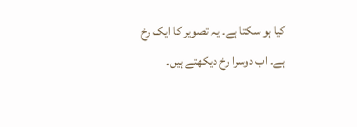کیا ہو سکتا ہے۔ یہ تصویر کا ایک رخ ہے۔ اب دوسرا رخ دیکھتے ہیں۔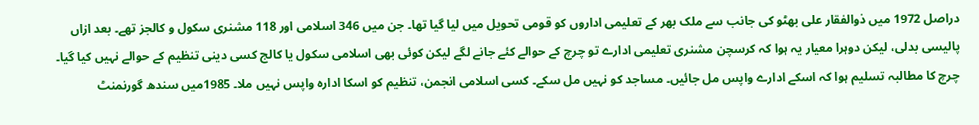دراصل 1972 میں ذوالفقار علی بھٹو کی جانب سے ملک بھر کے تعلیمی اداروں کو قومی تحویل میں لیا گیا تھا۔ جن میں 346 اسلامی اور 118 مشنری سکول و کالجز تھے۔ بعد ازاں پالیسی بدلی، لیکن دوہرا معیار یہ ہوا کہ کرسچن مشنری تعلیمی ادارے تو چرچ کے حوالے کئے جانے لگے لیکن کوئی بھی اسلامی سکول یا کالج کسی دینی تنظیم کے حوالے نہیں کیا گیا۔ چرچ کا مطالبہ تسلیم ہوا کہ اسکے ادارے واپس مل جائیں۔ مساجد کو نہیں مل سکے۔ کسی اسلامی انجمن، تنظیم کو اسکا ادارہ واپس نہیں ملا۔ 1985میں سندھ گورنمنٹ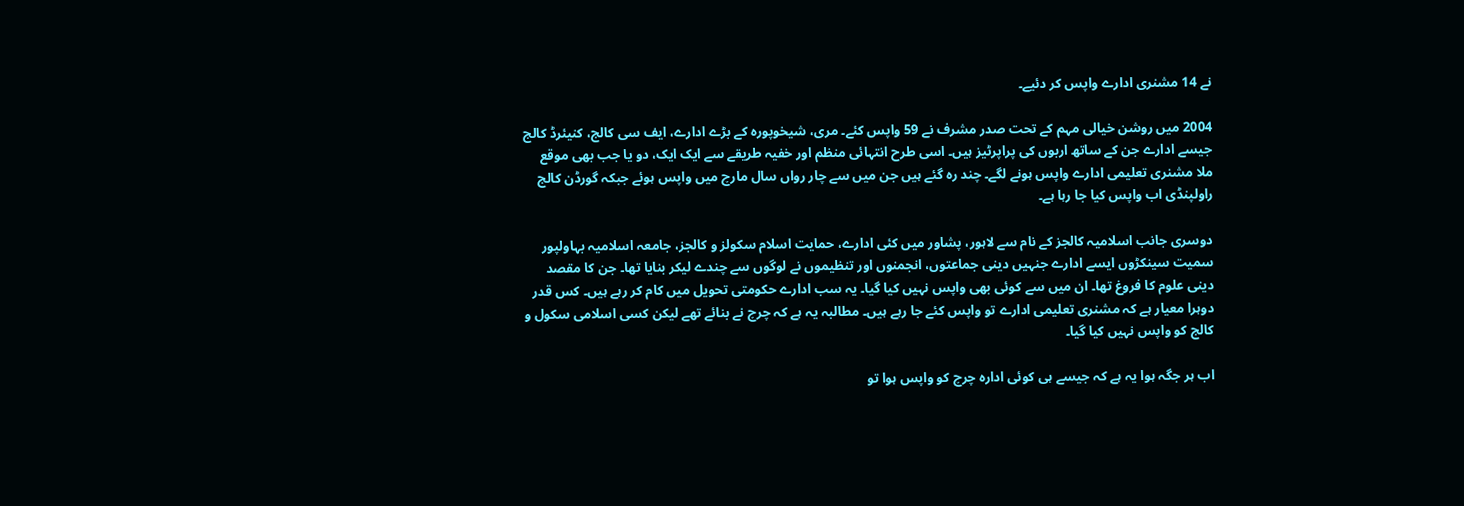نے 14 مشنری ادارے واپس کر دئیے۔

2004 میں روشن خیالی مہم کے تحت صدر مشرف نے 59 واپس کئے۔ مری، شیخوپورہ کے بڑے ادارے، ایف سی کالج، کنیئرڈ کالج جیسے ادارے جن کے ساتھ اربوں کی پراپرٹیز ہیں۔ اسی طرح انتہائی منظم اور خفیہ طریقے سے ایک ایک، دو یا جب بھی موقع ملا مشنری تعلیمی ادارے واپس ہونے لگے۔ چند رہ گئے ہیں جن میں سے چار رواں سال مارچ میں واپس ہوئے جبکہ گورڈن کالج راولپنڈی اب واپس کیا جا رہا ہے۔

دوسری جانب اسلامیہ کالجز کے نام سے لاہور، پشاور میں کئی ادارے، حمایت اسلام سکولز و کالجز، جامعہ اسلامیہ بہاولپور سمیت سینکڑوں ایسے ادارے جنہیں دینی جماعتوں، انجمنوں اور تنظیموں نے لوگوں سے چندے لیکر بنایا تھا۔ جن کا مقصد دینی علوم کا فروغ تھا۔ ان میں سے کوئی بھی واپس نہیں کیا گیا۔ یہ سب ادارے حکومتی تحویل میں کام کر رہے ہیں۔ کس قدر دوہرا معیار ہے کہ مشنری تعلیمی ادارے تو واپس کئے جا رہے ہیں۔ مطالبہ یہ ہے کہ چرچ نے بنائے تھے لیکن کسی اسلامی سکول و کالج کو واپس نہیں کیا گیا۔

اب ہر جگہ ہوا یہ ہے کہ جیسے ہی کوئی ادارہ چرچ کو واپس ہوا تو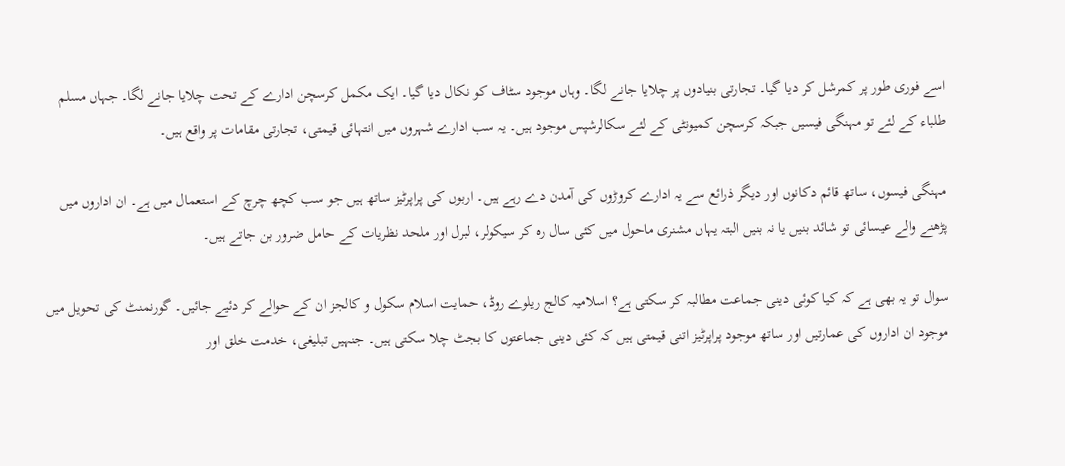اسے فوری طور پر کمرشل کر دیا گیا۔ تجارتی بنیادوں پر چلایا جانے لگا۔ وہاں موجود سٹاف کو نکال دیا گیا۔ ایک مکمل کرسچن ادارے کے تحت چلایا جانے لگا۔ جہاں مسلم طلباء کے لئے تو مہنگی فیسیں جبکہ کرسچن کمیونٹی کے لئے سکالرشپس موجود ہیں۔ یہ سب ادارے شہروں میں انتہائی قیمتی، تجارتی مقامات پر واقع ہیں۔

مہنگی فیسوں، ساتھ قائم دکانوں اور دیگر ذرائع سے یہ ادارے کروڑوں کی آمدن دے رہے ہیں۔ اربوں کی پراپرٹیز ساتھ ہیں جو سب کچھ چرچ کے استعمال میں ہے۔ ان اداروں میں پڑھنے والے عیسائی تو شائد بنیں یا نہ بنیں البتہ یہاں مشنری ماحول میں کئی سال رہ کر سیکولر، لبرل اور ملحد نظریات کے حامل ضرور بن جاتے ہیں۔

سوال تو یہ بھی ہے کہ کیا کوئی دینی جماعت مطالبہ کر سکتی ہے؟ اسلامیہ کالج ریلوے روڈ، حمایت اسلام سکول و کالجز ان کے حوالے کر دئیے جائیں۔ گورنمنٹ کی تحویل میں موجود ان اداروں کی عمارتیں اور ساتھ موجود پراپرٹیز اتنی قیمتی ہیں کہ کئی دینی جماعتوں کا بجٹ چلا سکتی ہیں۔ جنہیں تبلیغی، خدمت خلق اور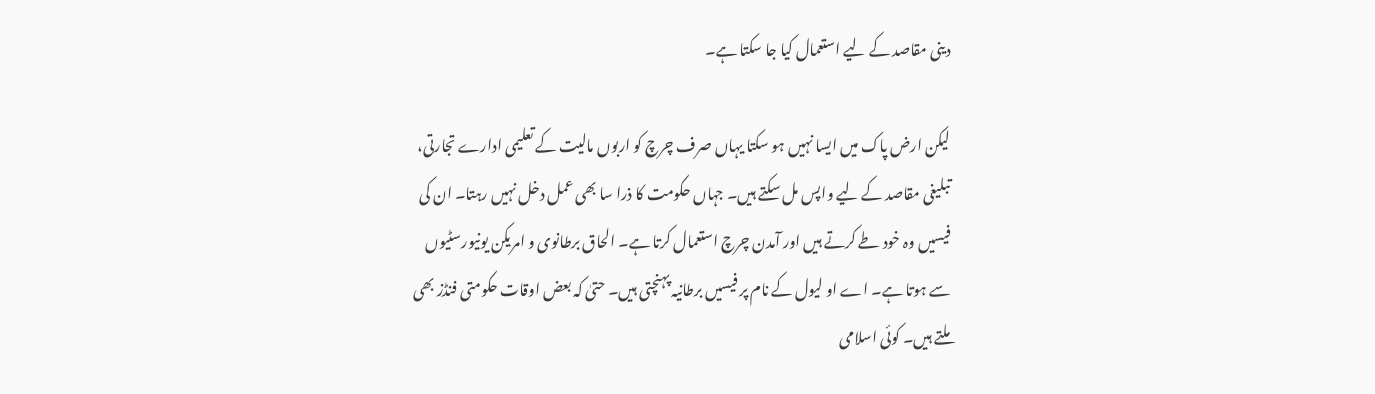دینی مقاصد کے لیے استعمال کیا جا سکتا ہے۔

لیکن ارض پاک میں ایسا نہیں ہو سکتا یہاں صرف چرچ کو اربوں مالیت کے تعلیمی ادارے تجارتی، تبلیغی مقاصد کے لیے واپس مل سکتے ہیں۔ جہاں حکومت کا ذرا سا بھی عمل دخل نہیں رہتا۔ ان کی فیسیں وہ خود طے کرتے ہیں اور آمدن چرچ استعمال کرتا ہے۔ الحاق برطانوی و امریکن یونیورسٹیوں سے ہوتا ہے۔ اے او لیول کے نام پر فیسیں برطانیہ پہنچتی ہیں۔ حتیٰ کہ بعض اوقات حکومتی فنڈز بھی ملتے ہیں۔ کوئی اسلامی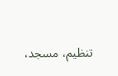تنظیم، مسجد،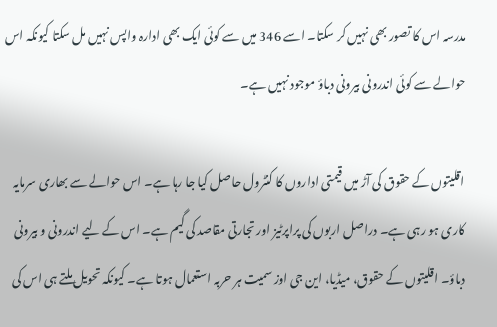مدرسہ اس کا تصور بھی نہیں کر سکتا۔ اسے 346 میں سے کوئی ایک بھی ادارہ واپس نہیں مل سکتا کیونکہ اس حوالے سے کوئی اندرونی بیرونی دباؤ موجود نہیں ہے۔

اقلیتوں کے حقوق کی آڑ میں قیمتی اداروں کا کنٹرول حاصل کیا جا رہا ہے۔ اس حوالے سے بھاری سرمایہ کاری ہو رہی ہے۔ دراصل اربوں کی پراپرٹیز اور تجارتی مقاصد کی گیم ہے۔ اس کے لیے اندرونی و بیرونی دباؤ۔ اقلیتوں کے حقوق، میڈیا، این جی اوز سمیت ہر حربہ استعمال ہوتا ہے۔ کیونکہ تحویل ملتے ہی اس کی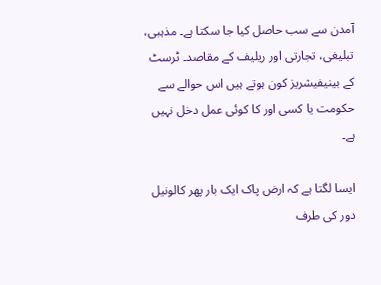آمدن سے سب حاصل کیا جا سکتا ہے۔ مذہبی، تبلیغی، تجارتی اور ریلیف کے مقاصد۔ ٹرسٹ کے بینیفیشریز کون ہوتے ہیں اس حوالے سے حکومت یا کسی اور کا کوئی عمل دخل نہیں ہے۔

ایسا لگتا ہے کہ ارض پاک ایک بار پھر کالونیل دور کی طرف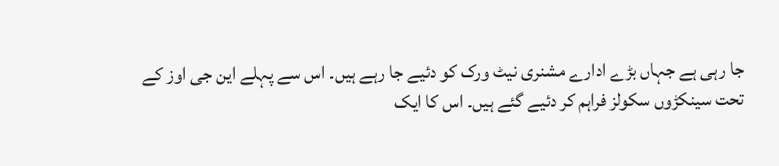جا رہی ہے جہاں بڑے ادارے مشنری نیٹ ورک کو دئیے جا رہے ہیں۔ اس سے پہلے این جی اوز کے تحت سینکڑوں سکولز فراہم کر دئیے گئے ہیں۔ اس کا ایک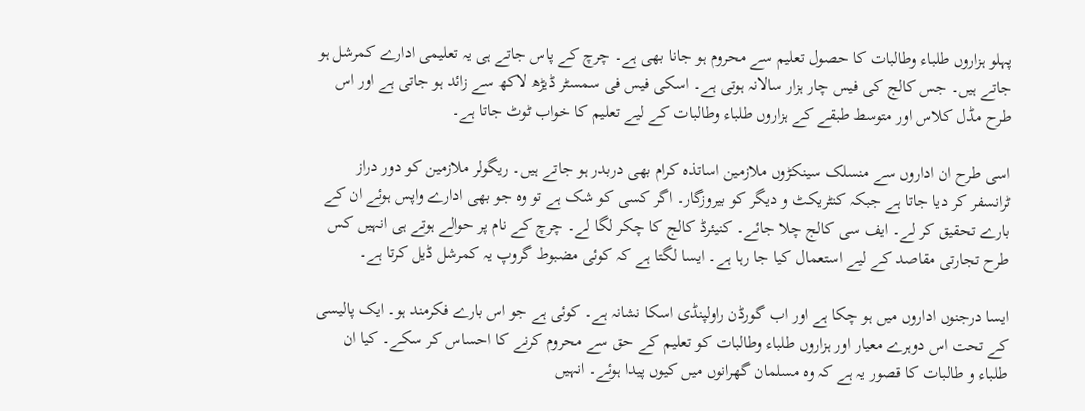پہلو ہزاروں طلباء وطالبات کا حصول تعلیم سے محروم ہو جانا بھی ہے۔ چرچ کے پاس جاتے ہی یہ تعلیمی ادارے کمرشل ہو جاتے ہیں۔ جس کالج کی فیس چار ہزار سالانہ ہوتی ہے۔ اسکی فیس فی سمسٹر ڈیڑھ لاکھ سے زائد ہو جاتی ہے اور اس طرح مڈل کلاس اور متوسط طبقے کے ہزاروں طلباء وطالبات کے لیے تعلیم کا خواب ٹوٹ جاتا ہے۔

اسی طرح ان اداروں سے منسلک سینکڑوں ملازمین اساتذہ کرام بھی دربدر ہو جاتے ہیں۔ ریگولر ملازمین کو دور دراز ٹرانسفر کر دیا جاتا ہے جبکہ کنٹریکٹ و دیگر کو بیروزگار۔ اگر کسی کو شک ہے تو وہ جو بھی ادارے واپس ہوئے ان کے بارے تحقیق کر لے۔ ایف سی کالج چلا جائے۔ کنیئرڈ کالج کا چکر لگا لے۔ چرچ کے نام پر حوالے ہوتے ہی انہیں کس طرح تجارتی مقاصد کے لیے استعمال کیا جا رہا ہے۔ ایسا لگتا ہے کہ کوئی مضبوط گروپ یہ کمرشل ڈیل کرتا ہے۔

ایسا درجنوں اداروں میں ہو چکا ہے اور اب گورڈن راولپنڈی اسکا نشانہ ہے۔ کوئی ہے جو اس بارے فکرمند ہو۔ ایک پالیسی کے تحت اس دوہرے معیار اور ہزاروں طلباء وطالبات کو تعلیم کے حق سے محروم کرنے کا احساس کر سکے۔ کیا ان طلباء و طالبات کا قصور یہ ہے کہ وہ مسلمان گھرانوں میں کیوں پیدا ہوئے۔ انہیں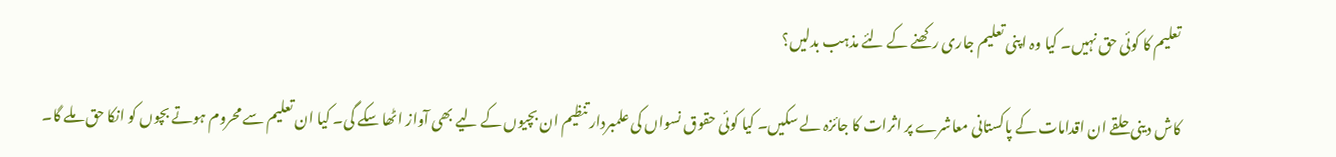تعلیم کا کوئی حق نہیں۔ کیا وہ اپنی تعلیم جاری رکھنے کے لئے مذہب بدلیں؟

کاش دینی حلقے ان اقدامات کے پاکستانی معاشرے پر اثرات کا جائزہ لے سکیں۔ کیا کوئی حقوق نسواں کی علمبردار تنظیم ان بچیوں کے لیے بھی آواز اٹھا سکے گی۔ کیا ان تعلیم سے محروم ہوتے بچوں کو انکا حق ملے گا۔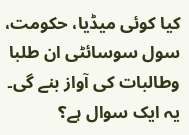کیا کوئی میڈیا، حکومت، سول سوسائٹی ان طلبا وطالبات کی آواز بنے گی۔ یہ ایک سوال ہے؟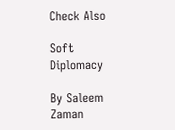Check Also

Soft Diplomacy

By Saleem Zaman